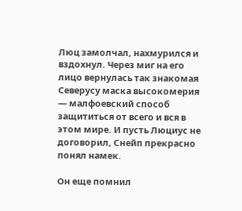Люц замолчал, нахмурился и вздохнул. Через миг на его лицо вернулась так знакомая Северусу маска высокомерия — малфоевский способ защититься от всего и вся в этом мире. И пусть Люциус не договорил, Снейп прекрасно понял намек.

Он еще помнил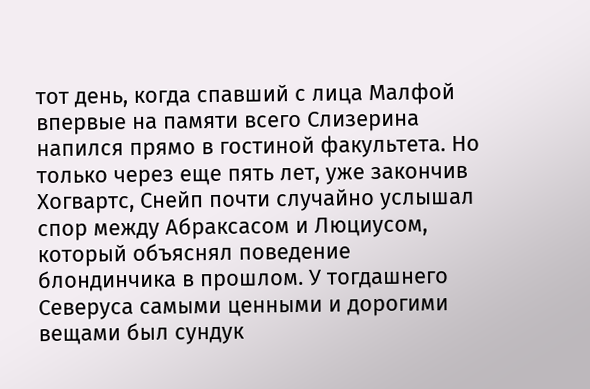тот день, когда спавший с лица Малфой впервые на памяти всего Слизерина напился прямо в гостиной факультета. Но только через еще пять лет, уже закончив Хогвартс, Снейп почти случайно услышал спор между Абраксасом и Люциусом, который объяснял поведение блондинчика в прошлом. У тогдашнего Северуса самыми ценными и дорогими вещами был сундук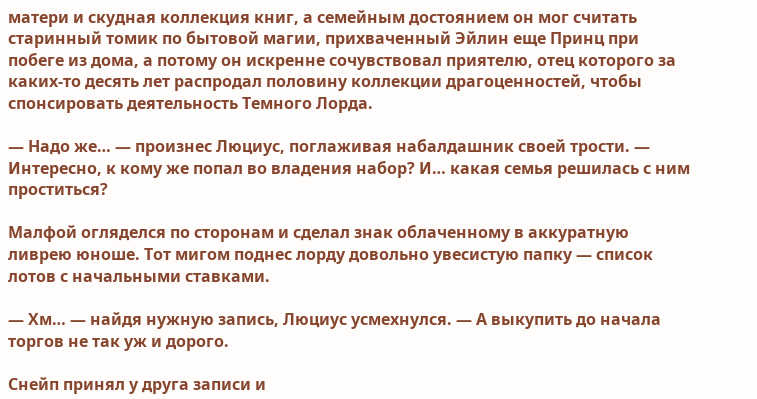матери и скудная коллекция книг, а семейным достоянием он мог считать старинный томик по бытовой магии, прихваченный Эйлин еще Принц при побеге из дома, а потому он искренне сочувствовал приятелю, отец которого за каких-то десять лет распродал половину коллекции драгоценностей, чтобы спонсировать деятельность Темного Лорда.

— Надо же… — произнес Люциус, поглаживая набалдашник своей трости. — Интересно, к кому же попал во владения набор? И… какая семья решилась с ним проститься?

Малфой огляделся по сторонам и сделал знак облаченному в аккуратную ливрею юноше. Тот мигом поднес лорду довольно увесистую папку — список лотов с начальными ставками.

— Хм… — найдя нужную запись, Люциус усмехнулся. — А выкупить до начала торгов не так уж и дорого.

Снейп принял у друга записи и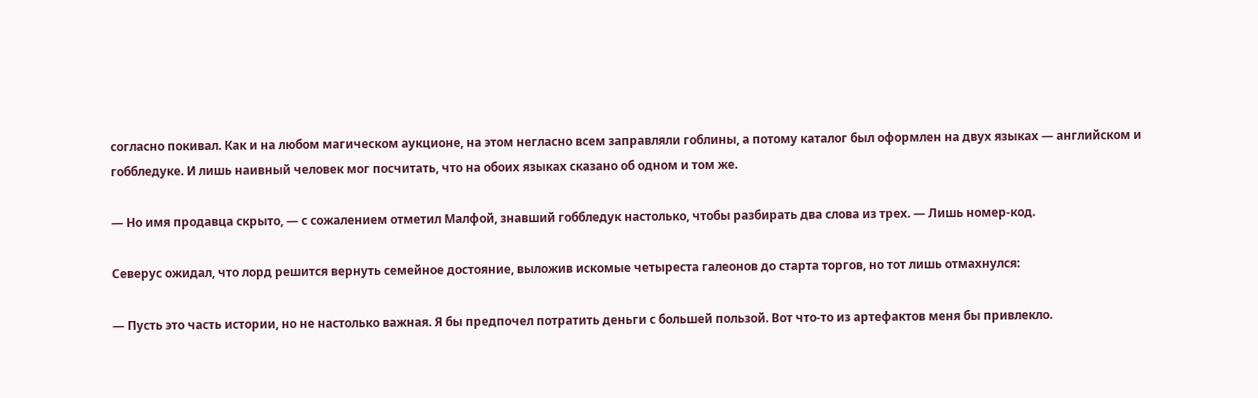согласно покивал. Как и на любом магическом аукционе, на этом негласно всем заправляли гоблины, а потому каталог был оформлен на двух языках — английском и гоббледуке. И лишь наивный человек мог посчитать, что на обоих языках сказано об одном и том же.

— Но имя продавца скрыто, — с сожалением отметил Малфой, знавший гоббледук настолько, чтобы разбирать два слова из трех. — Лишь номер-код.

Северус ожидал, что лорд решится вернуть семейное достояние, выложив искомые четыреста галеонов до старта торгов, но тот лишь отмахнулся:

— Пусть это часть истории, но не настолько важная. Я бы предпочел потратить деньги с большей пользой. Вот что-то из артефактов меня бы привлекло.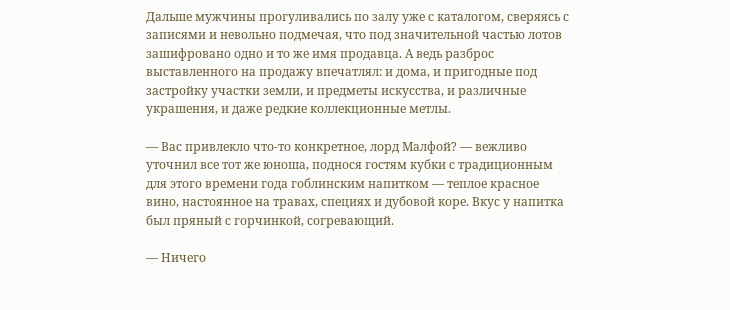Дальше мужчины прогуливались по залу уже с каталогом, сверяясь с записями и невольно подмечая, что под значительной частью лотов зашифровано одно и то же имя продавца. А ведь разброс выставленного на продажу впечатлял: и дома, и пригодные под застройку участки земли, и предметы искусства, и различные украшения, и даже редкие коллекционные метлы.

— Вас привлекло что-то конкретное, лорд Малфой? — вежливо уточнил все тот же юноша, поднося гостям кубки с традиционным для этого времени года гоблинским напитком — теплое красное вино, настоянное на травах, специях и дубовой коре. Вкус у напитка был пряный с горчинкой, согревающий.

— Ничего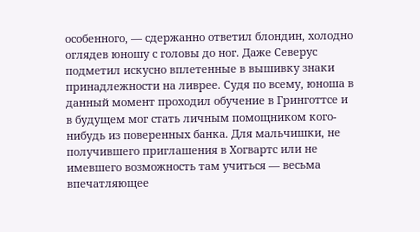особенного, — сдержанно ответил блондин, холодно оглядев юношу с головы до ног. Даже Северус подметил искусно вплетенные в вышивку знаки принадлежности на ливрее. Судя по всему, юноша в данный момент проходил обучение в Гринготтсе и в будущем мог стать личным помощником кого-нибудь из поверенных банка. Для мальчишки, не получившего приглашения в Хогвартс или не имевшего возможность там учиться — весьма впечатляющее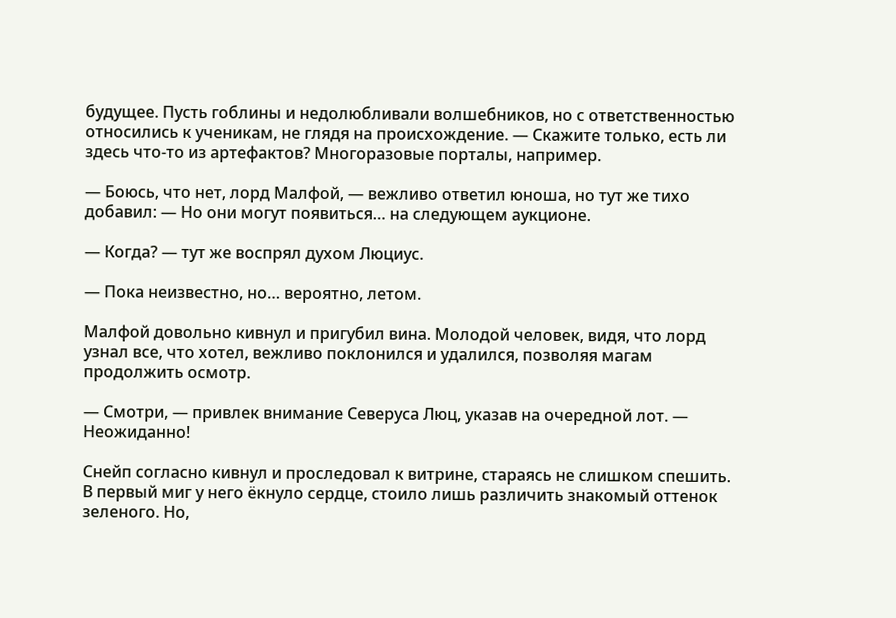будущее. Пусть гоблины и недолюбливали волшебников, но с ответственностью относились к ученикам, не глядя на происхождение. — Скажите только, есть ли здесь что-то из артефактов? Многоразовые порталы, например.

— Боюсь, что нет, лорд Малфой, — вежливо ответил юноша, но тут же тихо добавил: — Но они могут появиться… на следующем аукционе.

— Когда? — тут же воспрял духом Люциус.

— Пока неизвестно, но… вероятно, летом.

Малфой довольно кивнул и пригубил вина. Молодой человек, видя, что лорд узнал все, что хотел, вежливо поклонился и удалился, позволяя магам продолжить осмотр.

— Смотри, — привлек внимание Северуса Люц, указав на очередной лот. — Неожиданно!

Снейп согласно кивнул и проследовал к витрине, стараясь не слишком спешить. В первый миг у него ёкнуло сердце, стоило лишь различить знакомый оттенок зеленого. Но,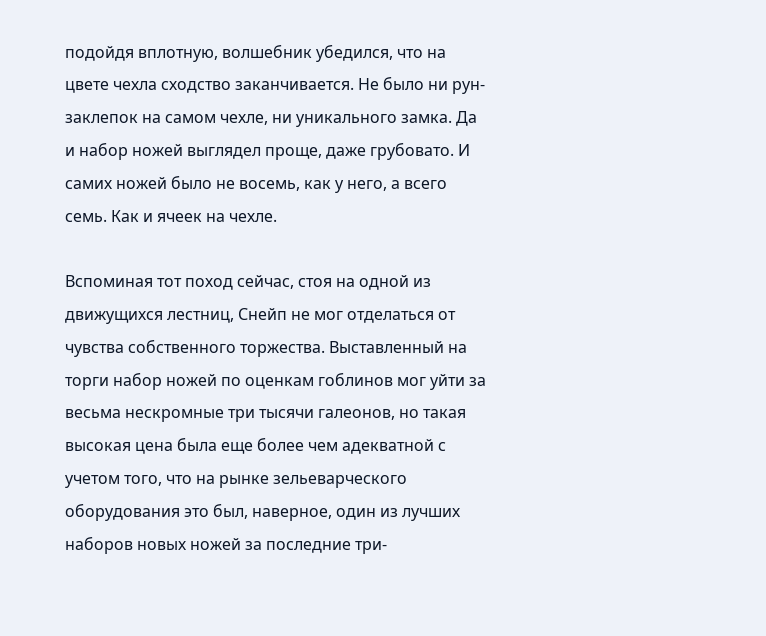подойдя вплотную, волшебник убедился, что на цвете чехла сходство заканчивается. Не было ни рун-заклепок на самом чехле, ни уникального замка. Да и набор ножей выглядел проще, даже грубовато. И самих ножей было не восемь, как у него, а всего семь. Как и ячеек на чехле.

Вспоминая тот поход сейчас, стоя на одной из движущихся лестниц, Снейп не мог отделаться от чувства собственного торжества. Выставленный на торги набор ножей по оценкам гоблинов мог уйти за весьма нескромные три тысячи галеонов, но такая высокая цена была еще более чем адекватной с учетом того, что на рынке зельеварческого оборудования это был, наверное, один из лучших наборов новых ножей за последние три-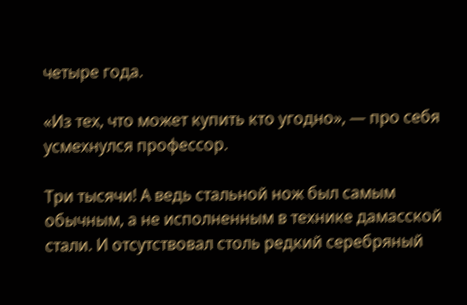четыре года.

«Из тех, что может купить кто угодно», — про себя усмехнулся профессор.

Три тысячи! А ведь стальной нож был самым обычным, а не исполненным в технике дамасской стали. И отсутствовал столь редкий серебряный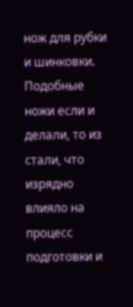нож для рубки и шинковки. Подобные ножи если и делали, то из стали, что изрядно влияло на процесс подготовки и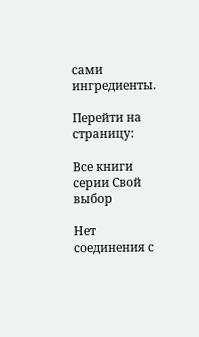сами ингредиенты.

Перейти на страницу:

Все книги серии Свой выбор

Нет соединения с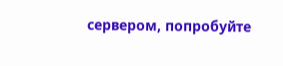сервером, попробуйте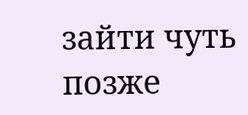зайти чуть позже